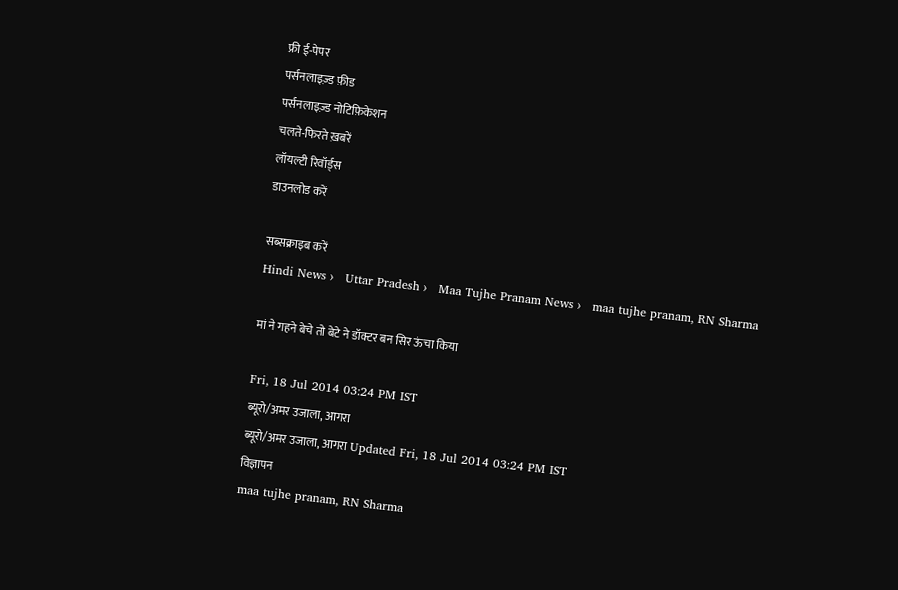फ्री ई-पेपर
पर्सनलाइज़्ड फ़ीड
पर्सनलाइज़्ड नोटिफ़िकेशन
चलते-फिरते ख़बरें
लॉयल्टी रिवॉर्ड्स
डाउनलोड करें

सब्सक्राइब करें
Hindi News ›   Uttar Pradesh ›   Maa Tujhe Pranam News ›   maa tujhe pranam, RN Sharma

मां ने गहने बेचे तो बेटे ने डॉक्टर बन सिर ऊंचा किया

Fri, 18 Jul 2014 03:24 PM IST
ब्यूरो/अमर उजाला, आगरा
ब्यूरो/अमर उजाला, आगरा Updated Fri, 18 Jul 2014 03:24 PM IST
विज्ञापन
maa tujhe pranam, RN Sharma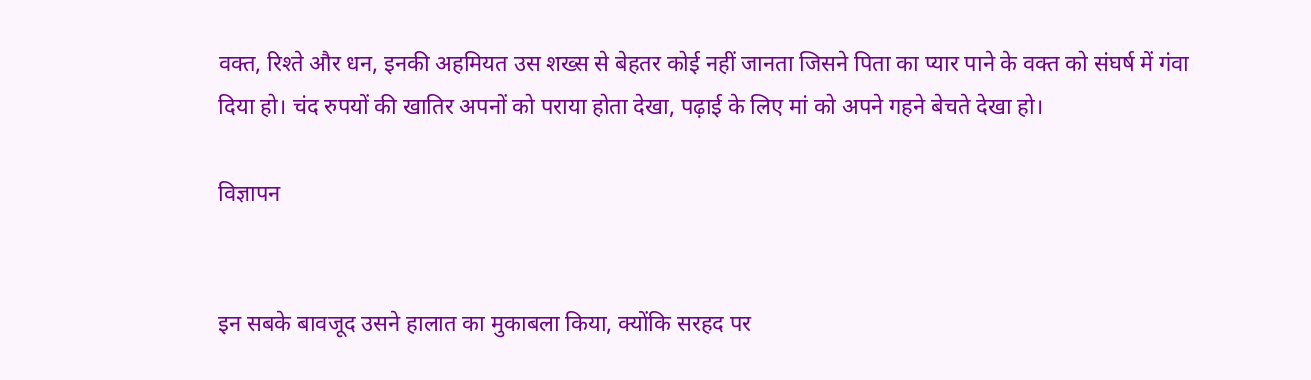वक्त, रिश्ते और धन, इनकी अहमियत उस शख्स से बेहतर कोई नहीं जानता जिसने पिता का प्यार पाने के वक्त को संघर्ष में गंवा दिया हो। चंद रुपयों की खातिर अपनों को पराया होता देखा, पढ़ाई के लिए मां को अपने गहने बेचते देखा हो।

विज्ञापन


इन सबके बावजूद उसने हालात का मुकाबला किया, क्योंकि सरहद पर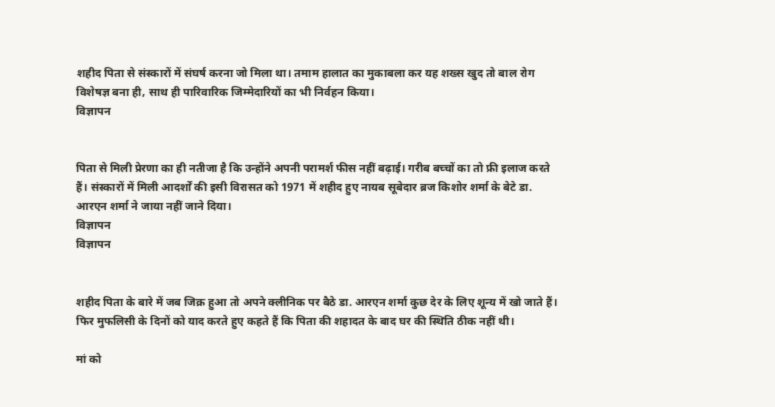शहीद पिता से संस्कारों में संघर्ष करना जो मिला था। तमाम हालात का मुकाबला कर यह शख्स खुद तो बाल रोग विशेषज्ञ बना ही, साथ ही पारिवारिक जिम्मेदारियों का भी निर्वहन किया।
विज्ञापन


पिता से मिली प्रेरणा का ही नतीजा है कि उन्होंने अपनी परामर्श फीस नहीं बढ़ाई। गरीब बच्चों का तो फ्री इलाज करते हैं। संस्कारों में मिली आदर्शों की इसी विरासत को 1971 में शहीद हुए नायब सूबेदार ब्रज किशोर शर्मा के बेटे डा. आरएन शर्मा ने जाया नहीं जाने दिया।
विज्ञापन
विज्ञापन


शहीद पिता के बारे में जब जिक्र हुआ तो अपने क्लीनिक पर बैठे डा. आरएन शर्मा कुछ देर के लिए शून्य में खो जाते हैं। फिर मुफलिसी के दिनों को याद करते हुए कहते हैं कि पिता की शहादत के बाद घर की स्थिति ठीक नहीं थी।

मां को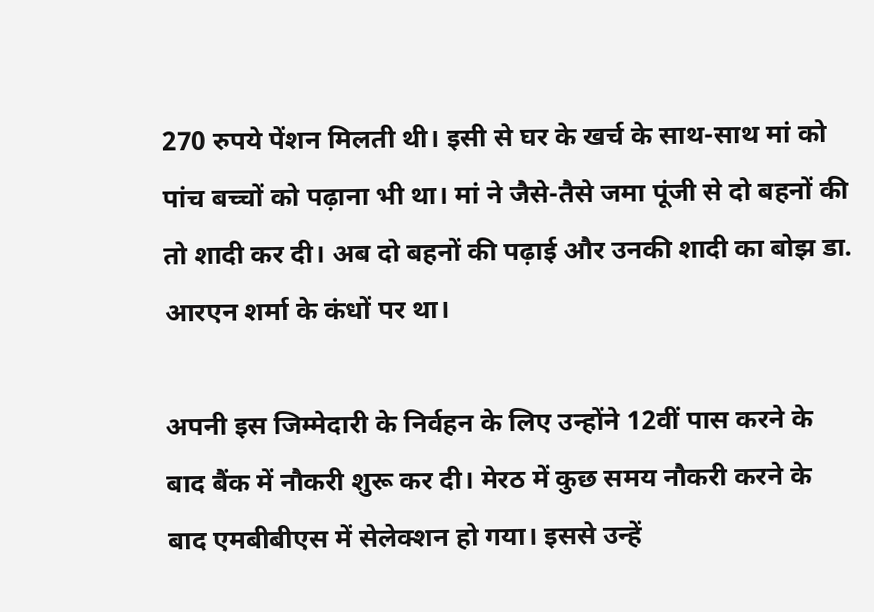270 रुपये पेंशन मिलती थी। इसी से घर के खर्च के साथ-साथ मां को पांच बच्चों को पढ़ाना भी था। मां ने जैसे-तैसे जमा पूंजी से दो बहनों की तो शादी कर दी। अब दो बहनों की पढ़ाई और उनकी शादी का बोझ डा. आरएन शर्मा के कंधों पर था।

अपनी इस जिम्मेदारी के निर्वहन के लिए उन्होंने 12वीं पास करने के बाद बैंक में नौकरी शुरू कर दी। मेरठ में कुछ समय नौकरी करने के बाद एमबीबीएस में सेलेक्शन हो गया। इससे उन्हें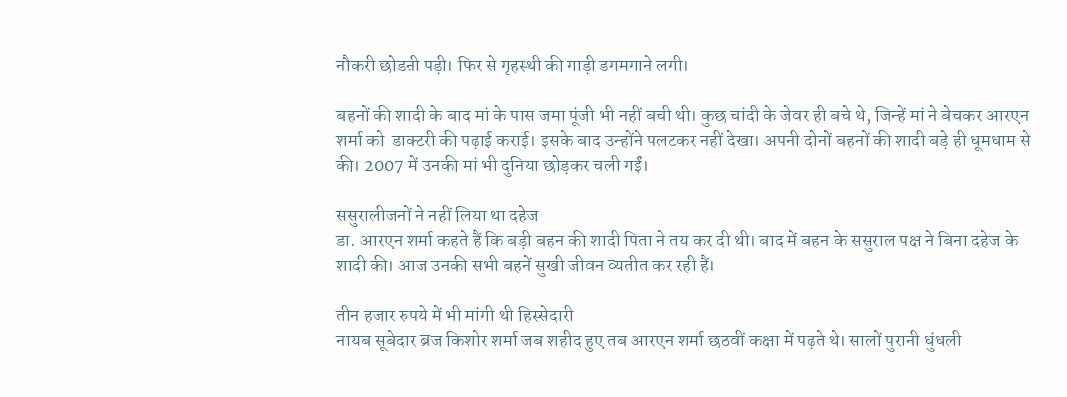नौकरी छोडऩी पड़ी। फिर से गृहस्थी की गाड़ी डगमगाने लगी।

बहनों की शादी के बाद मां के पास जमा पूंजी भी नहीं बची थी। कुछ चांदी के जेवर ही बचे थे, जिन्हें मां ने बेचकर आरएन शर्मा को  डाक्टरी की पढ़ाई कराई। इसके बाद उन्होंने पलटकर नहीं देखा। अपनी दोनों बहनों की शादी बड़े ही धूमधाम से की। 2007 में उनकी मां भी दुनिया छोड़कर चली गईं।

ससुरालीजनों ने नहीं लिया था दहेज
डा. आरएन शर्मा कहते हैं कि बड़ी बहन की शादी पिता ने तय कर दी थी। बाद में बहन के ससुराल पक्ष ने बिना दहेज के शादी की। आज उनकी सभी बहनें सुखी जीवन व्यतीत कर रही हैं।

तीन हजार रुपये में भी मांगी थी हिस्सेदारी
नायब सूबेदार ब्रज किशोर शर्मा जब शहीद हुए तब आरएन शर्मा छठवीं कक्षा में पढ़ते थे। सालों पुरानी धुंधली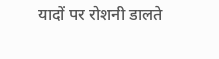यादों पर रोशनी डालते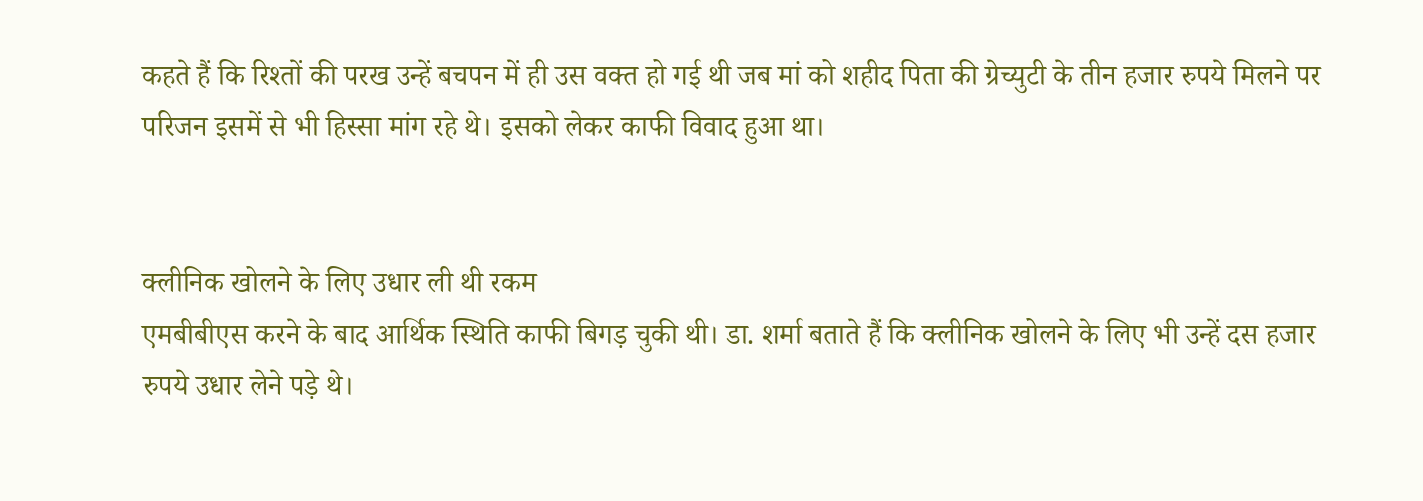कहते हैं कि रिश्तों की परख उन्हें बचपन में ही उस वक्त हो गई थी जब मां को शहीद पिता की ग्रेच्युटी के तीन हजार रुपये मिलने पर परिजन इसमें से भी हिस्सा मांग रहे थे। इसको लेकर काफी विवाद हुआ था।


क्लीनिक खोलने के लिए उधार ली थी रकम
एमबीबीएस करने के बाद आर्थिक स्थिति काफी बिगड़ चुकी थी। डा. शर्मा बताते हैं कि क्लीनिक खोलने के लिए भी उन्हें दस हजार रुपये उधार लेने पड़े थे।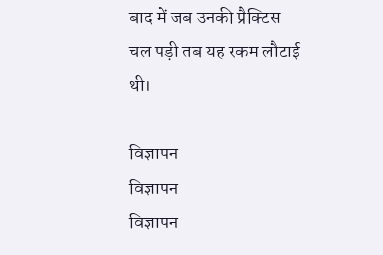बाद में जब उनकी प्रैक्टिस चल पड़ी तब यह रकम लौटाई थी।

विज्ञापन
विज्ञापन
विज्ञापन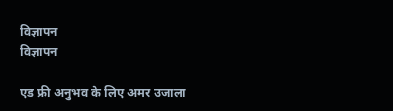विज्ञापन
विज्ञापन

एड फ्री अनुभव के लिए अमर उजाला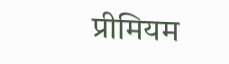प्रीमियम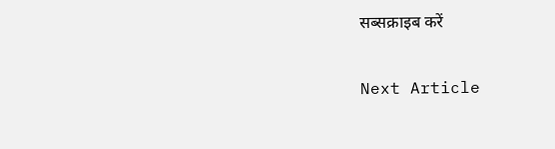सब्सक्राइब करें

Next Article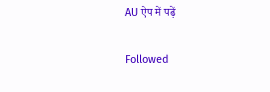AU ऐप में पढ़ें

Followed